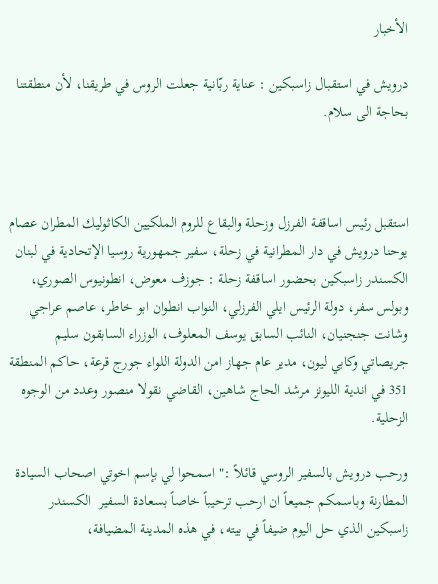الأخبار

درويش في استقبال زاسبكين : عناية ربّانية جعلت الروس في طريقنا، لأن منطقتنا بحاجة الى سلام.



استقبل رئيس اساقفة الفرزل وزحلة والبقاع للروم الملكيين الكاثوليك المطران عصام يوحنا درويش في دار المطرانية في زحلة، سفير جمهورية روسيا الإتحادية في لبنان الكسندر زاسبكين بحضور اساقفة زحلة : جوزف معوض، انطونيوس الصوري، وبولس سفر، دولة الرئيس ايلي الفرزلي، النواب انطوان ابو خاطر، عاصم عراجي وشانت جنجنيان، النائب السابق يوسف المعلوف، الوزراء السابقون سليم جريصاتي وكابي ليون، مدير عام جهاز امن الدولة اللواء جورج قرعة، حاكم المنطقة 351 في اندية الليونز مرشد الحاج شاهين، القاضي نقولا منصور وعدد من الوجوه الزحلية.

ورحب درويش بالسفير الروسي قائلاً :" اسمحوا لي بإسم اخوتي اصحاب السيادة المطارنة وباسمكم جميعاً ان ارحب ترحيباً خاصاً بسعادة السفير  الكسندر زاسبكين الذي حل اليوم ضيفاً في بيته، في هذه المدينة المضيافة،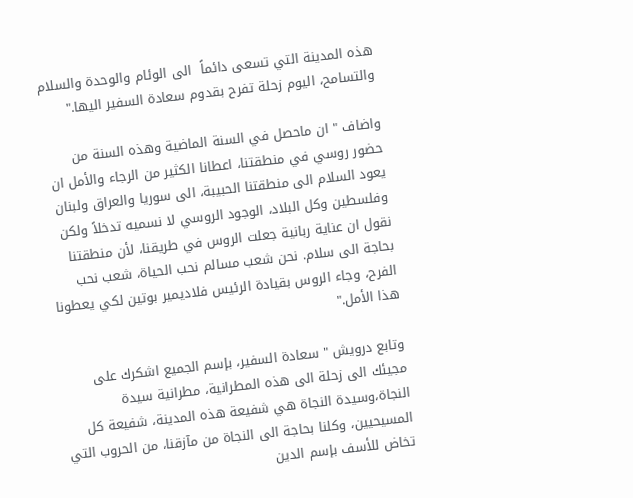هذه المدينة التي تسعى دائماً  الى الوئام والوحدة والسلام والتسامح، اليوم زحلة تفرح بقدوم سعادة السفير اليها."

واضاف " ان ماحصل في السنة الماضية وهذه السنة من حضور روسي في منطقتنا، اعطانا الكثير من الرجاء والأمل ان يعود السلام الى منطقتنا الحبيبة، الى سوريا والعراق ولبنان وفلسطين وكل البلاد، الوجود الروسي لا نسميه تدخلاً ولكن نقول ان عناية ربانية جعلت الروس في طريقنا، لأن منطقتنا بحاجة الى سلام. نحن شعب مسالم نحب الحياة، شعب نحب الفرح، وجاء الروس بقيادة الرئيس فلاديمير بوتين لكي يعطونا هذا الأمل."

وتابع درويش " سعادة السفير، بإسم الجميع اشكرك على مجيئك الى زحلة الى هذه المطرانية، مطرانية سيدة النجاة،وسيدة النجاة هي شفيعة هذه المدينة، شفيعة كل المسيحيين، وكلنا بحاجة الى النجاة من مآزقنا، من الحروب التي تخاض للأسف بإسم الدين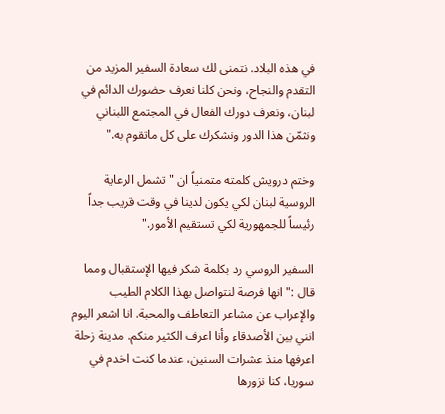في هذه البلاد. نتمنى لك سعادة السفير المزيد من التقدم والنجاح، ونحن كلنا نعرف حضورك الدائم في لبنان، ونعرف دورك الفعال في المجتمع اللبناني ونثمّن هذا الدور ونشكرك على كل ماتقوم به."

وختم درويش كلمته متمنياً ان " تشمل الرعاية الروسية لبنان لكي يكون لدينا في وقت قريب جداً رئيساً للجمهورية لكي تستقيم الأمور."

السفير الروسي رد بكلمة شكر فيها الإستقبال ومما قال :" انها فرصة لنتواصل بهذا الكلام الطيب والإعراب عن مشاعر التعاطف والمحبة. انا اشعر اليوم انني بين الأصدقاء وأنا اعرف الكثير منكم. مدينة زحلة اعرفها منذ عشرات السنين، عندما كنت اخدم في سوريا، كنا نزورها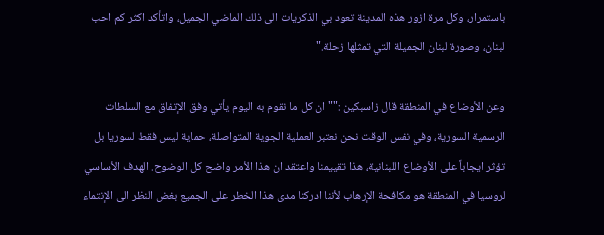باستمرار، وكل مرة ازور هذه المدينة تعود بي الذكريات الى ذلك الماضي الجميل، واتأكد اكثر كم احب لبنان، وصورة لبنان الجميلة التي تمثلها زحلة."

وعن الأوضاع في المنطقة قال زاسبكين :"" ان كل ما نقوم به اليوم يأتي وفق الإتفاق مع السلطات الرسمية السورية، وفي نفس الوقت نحن نعتبر العملية الجوية المتواصلة، حماية ليس فقط لسوريا بل تؤثر ايجاباً على الأوضاع اللبنانية، هذا تقييمنا واعتقد ان هذا الأمر واضح كل الوضوح. الهدف الأساسي لروسيا في المنطقة هو مكافحة الإرهاب لأننا ادركنا مدى هذا الخطر على الجميع بغض النظر الى الإنتماء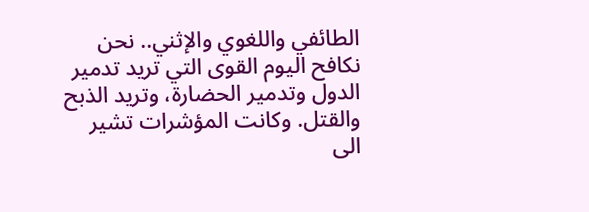الطائفي واللغوي والإثني.. نحن نكافح اليوم القوى التي تريد تدمير الدول وتدمير الحضارة، وتريد الذبح والقتل. وكانت المؤشرات تشير الى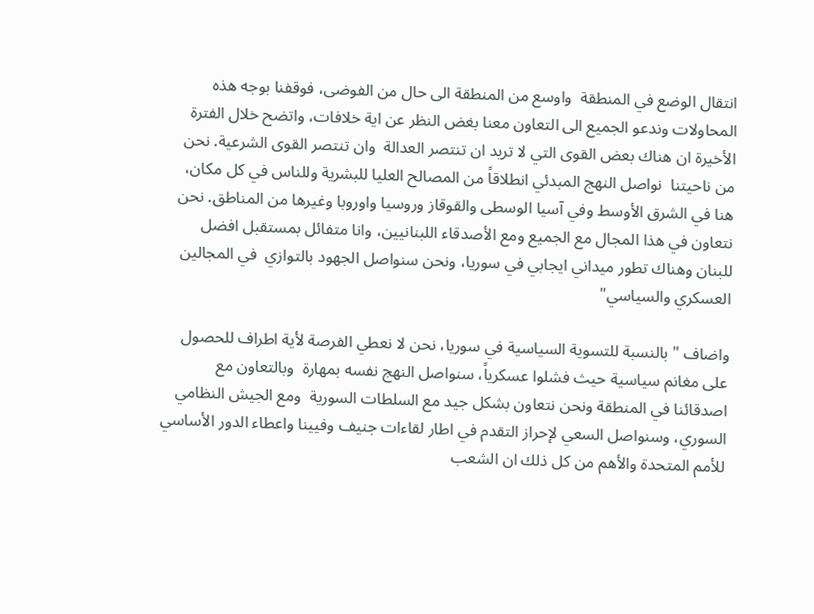انتقال الوضع في المنطقة  واوسع من المنطقة الى حال من الفوضى، فوقفنا بوجه هذه المحاولات وندعو الجميع الى التعاون معنا بغض النظر عن اية خلافات، واتضح خلال الفترة الأخيرة ان هناك بعض القوى التي لا تريد ان تنتصر العدالة  وان تنتصر القوى الشرعية. نحن من ناحيتنا  نواصل النهج المبدئي انطلاقاً من المصالح العليا للبشرية وللناس في كل مكان، هنا في الشرق الأوسط وفي آسيا الوسطى والقوقاز وروسيا واوروبا وغيرها من المناطق. نحن نتعاون في هذا المجال مع الجميع ومع الأصدقاء اللبنانيين، وانا متفائل بمستقبل افضل للبنان وهناك تطور ميداني ايجابي في سوريا، ونحن سنواصل الجهود بالتوازي  في المجالين العسكري والسياسي"

واضاف " بالنسبة للتسوية السياسية في سوريا، نحن لا نعطي الفرصة لأية اطراف للحصول على مغانم سياسية حيث فشلوا عسكرياً، سنواصل النهج نفسه بمهارة  وبالتعاون مع اصدقائنا في المنطقة ونحن نتعاون بشكل جيد مع السلطات السورية  ومع الجيش النظامي السوري، وسنواصل السعي لإحراز التقدم في اطار لقاءات جنيف وفيينا واعطاء الدور الأساسي للأمم المتحدة والأهم من كل ذلك ان الشعب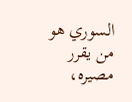السوري هو من يقرر مصيره،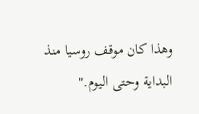وهذا كان موقف روسيا منذ البداية وحتى اليوم."